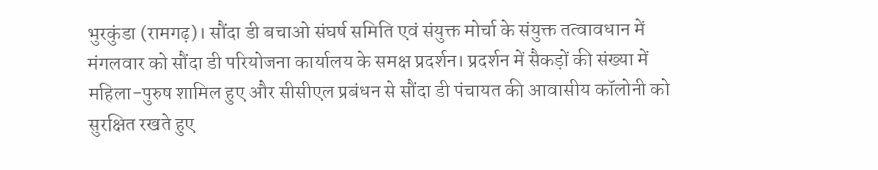भुरकुंडा (रामगढ़)। सौंदा डी बचाओ संघर्ष समिति एवं संयुक्त मोर्चा के संयुक्त तत्वावधान में मंगलवार को सौंदा डी परियोजना कार्यालय के समक्ष प्रदर्शन। प्रदर्शन में सैकड़ों की संख्या में महिला-पुरुष शामिल हुए और सीसीएल प्रबंधन से सौंदा डी पंचायत की आवासीय कॉलोनी को सुरक्षित रखते हुए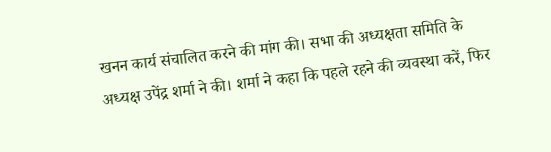खनन कार्य संचालित करने की मांग की। सभा की अध्यक्षता समिति के अध्यक्ष उपेंद्र शर्मा ने की। शर्मा ने कहा कि पहले रहने की व्यवस्था करें, फिर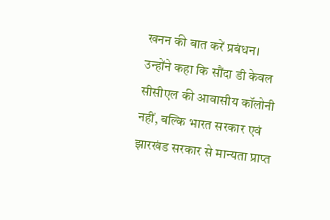खनन की बात करें प्रबंधन। उन्होंने कहा कि सौंदा डी केवल सीसीएल की आवासीय कॉलोनी नहीं, बल्कि भारत सरकार एवं झारखंड सरकार से मान्यता प्राप्त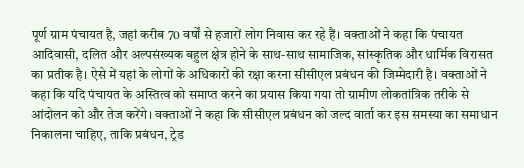पूर्ण ग्राम पंचायत है, जहां करीब 70 वर्षों से हजारों लोग निवास कर रहे हैं। वक्ताओं ने कहा कि पंचायत आदिवासी, दलित और अल्पसंख्यक बहुल क्षेत्र होने के साथ-साथ सामाजिक, सांस्कृतिक और धार्मिक विरासत का प्रतीक है। ऐसे में यहां के लोगों के अधिकारों की रक्षा करना सीसीएल प्रबंधन की जिम्मेदारी है। वक्ताओं ने कहा कि यदि पंचायत के अस्तित्व को समाप्त करने का प्रयास किया गया तो ग्रामीण लोकतांत्रिक तरीके से आंदोलन को और तेज करेंगे। वक्ताओं ने कहा कि सीसीएल प्रबंधन को जल्द वार्ता कर इस समस्या का समाधान निकालना चाहिए, ताकि प्रबंधन, ट्रेड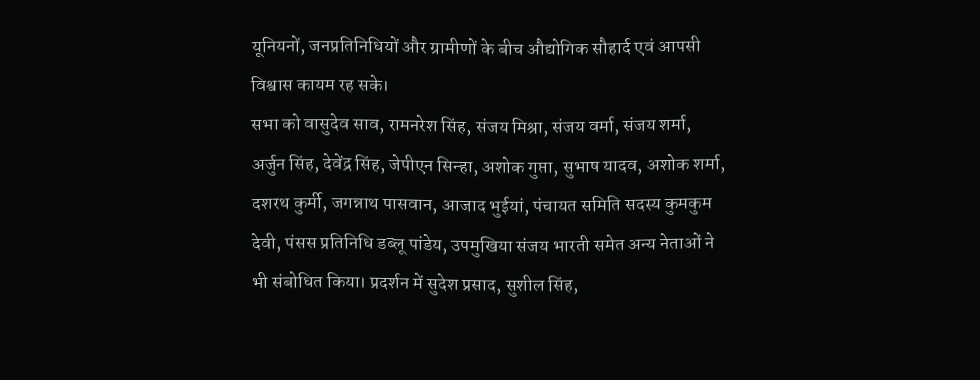यूनियनों, जनप्रतिनिधियों और ग्रामीणों के बीच औद्योगिक सौहार्द एवं आपसी विश्वास कायम रह सके।
सभा को वासुदेव साव, रामनरेश सिंह, संजय मिश्रा, संजय वर्मा, संजय शर्मा, अर्जुन सिंह, देवेंद्र सिंह, जेपीएन सिन्हा, अशोक गुप्ता, सुभाष यादव, अशोक शर्मा, दशरथ कुर्मी, जगन्नाथ पासवान, आजाद भुईयां, पंचायत समिति सदस्य कुमकुम देवी, पंसस प्रतिनिधि डब्लू पांडेय, उपमुखिया संजय भारती समेत अन्य नेताओं ने भी संबोधित किया। प्रदर्शन में सुदेश प्रसाद, सुशील सिंह,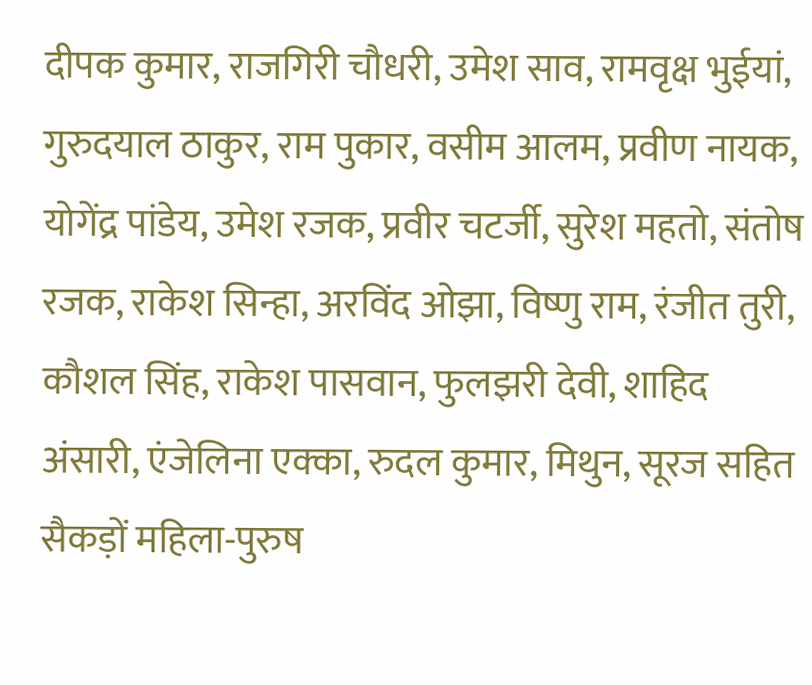दीपक कुमार, राजगिरी चौधरी, उमेश साव, रामवृक्ष भुईयां, गुरुदयाल ठाकुर, राम पुकार, वसीम आलम, प्रवीण नायक, योगेंद्र पांडेय, उमेश रजक, प्रवीर चटर्जी, सुरेश महतो, संतोष रजक, राकेश सिन्हा, अरविंद ओझा, विष्णु राम, रंजीत तुरी, कौशल सिंह, राकेश पासवान, फुलझरी देवी, शाहिद अंसारी, एंजेलिना एक्का, रुदल कुमार, मिथुन, सूरज सहित सैकड़ों महिला-पुरुष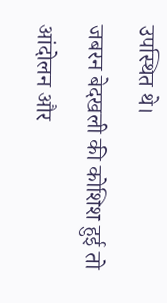उपस्थित थे।
जबरन बेदखली की कोशिश हुई तो आंदोलन और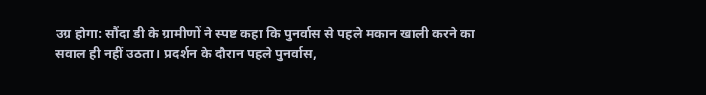उग्र होगा: सौंदा डी के ग्रामीणों ने स्पष्ट कहा कि पुनर्वास से पहले मकान खाली करने का सवाल ही नहीं उठता। प्रदर्शन के दौरान पहले पुनर्वास,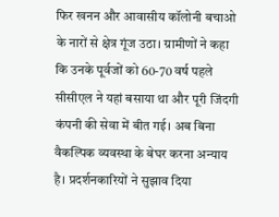फिर खनन और आवासीय कॉलोनी बचाओ के नारों से क्षेत्र गूंज उठा। ग्रामीणों ने कहा कि उनके पूर्वजों को 60-70 वर्ष पहले सीसीएल ने यहां बसाया था और पूरी जिंदगी कंपनी की सेवा में बीत गई। अब बिना वैकल्पिक व्यवस्था के बेघर करना अन्याय है। प्रदर्शनकारियों ने सुझाव दिया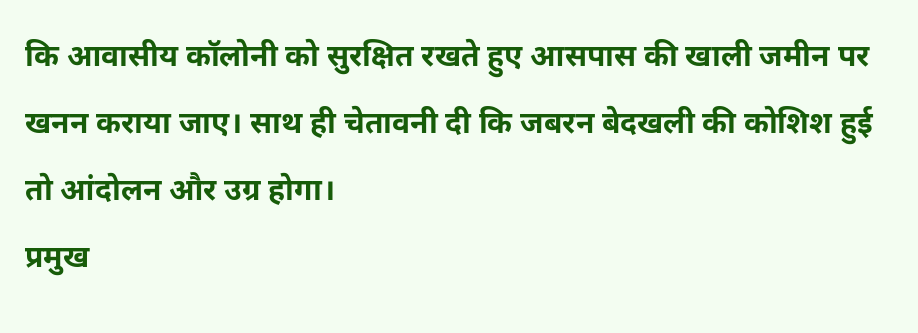कि आवासीय कॉलोनी को सुरक्षित रखते हुए आसपास की खाली जमीन पर खनन कराया जाए। साथ ही चेतावनी दी कि जबरन बेदखली की कोशिश हुई तो आंदोलन और उग्र होगा।
प्रमुख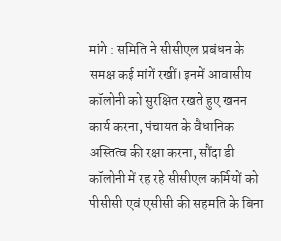मांगे : समिति ने सीसीएल प्रबंधन के समक्ष कई मांगें रखीं। इनमें आवासीय कॉलोनी को सुरक्षित रखते हुए खनन कार्य करना, पंचायत के वैधानिक अस्तित्व की रक्षा करना, सौंदा डी कॉलोनी में रह रहे सीसीएल कर्मियों को पीसीसी एवं एसीसी की सहमति के बिना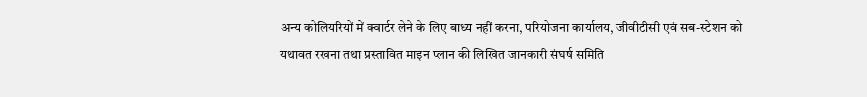अन्य कोलियरियों में क्वार्टर लेने के लिए बाध्य नहीं करना, परियोजना कार्यालय, जीवीटीसी एवं सब-स्टेशन को यथावत रखना तथा प्रस्तावित माइन प्लान की लिखित जानकारी संघर्ष समिति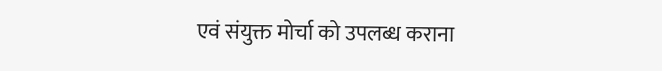एवं संयुक्त मोर्चा को उपलब्ध कराना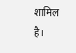शामिल है।